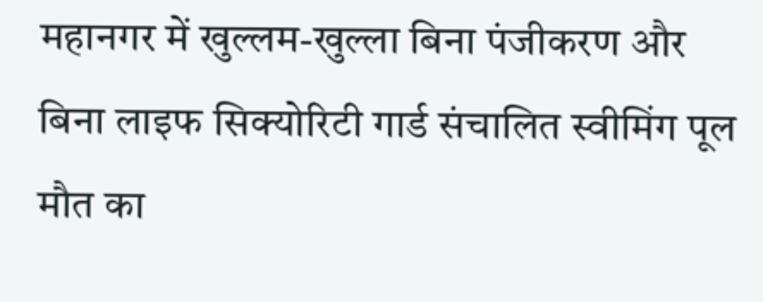महानगर में खुल्लम-खुल्ला बिना पंजीकरण और बिना लाइफ सिक्योरिटी गार्ड संचालित स्वीमिंग पूल मौत का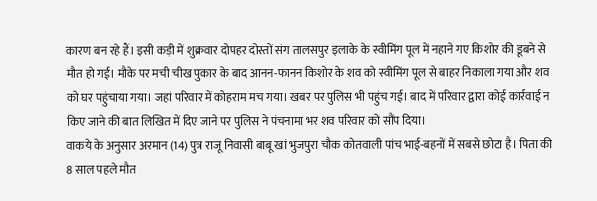कारण बन रहे हैं। इसी कड़ी में शुक्रवार दोपहर दोस्तों संग तालसपुर इलाके के स्वीमिंग पूल में नहाने गए किशोर की डूबने से मौत हो गई। मौके पर मची चीख पुकार के बाद आनन-फानन किशोर के शव को स्वीमिंग पूल से बाहर निकाला गया और शव को घर पहुंचाया गया। जहां परिवार में कोहराम मच गया। खबर पर पुलिस भी पहुंच गई। बाद में परिवार द्वारा कोई कार्रवाई न किए जाने की बात लिखित में दिए जाने पर पुलिस ने पंचनामा भर शव परिवार को सौंप दिया।
वाकये के अनुसार अरमान (14) पुत्र राजू निवासी बाबू खां भुजपुरा चौक कोतवाली पांच भाई-बहनों में सबसे छोटा है। पिता की 8 साल पहले मौत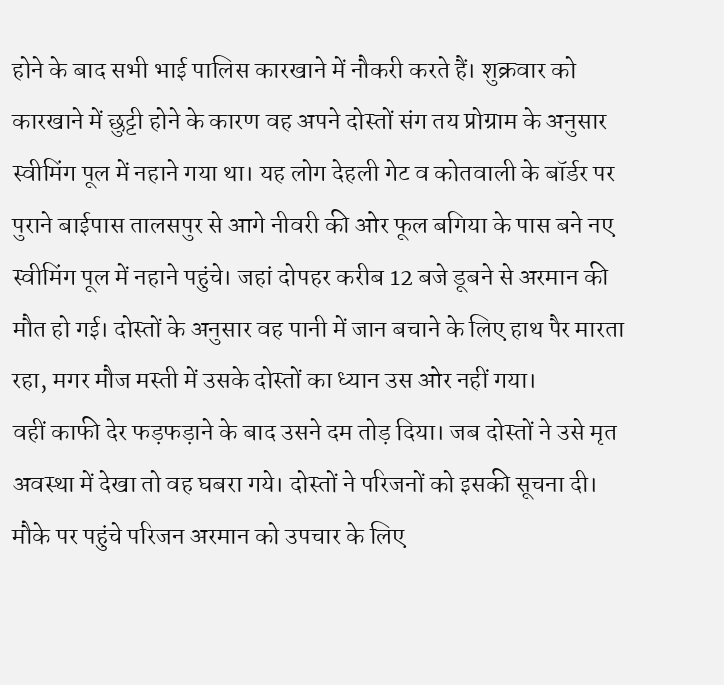होने के बाद सभी भाई पालिस कारखाने में नौकरी करते हैं। शुक्रवार को कारखाने में छुट्टी होने के कारण वह अपने दोस्तों संग तय प्रोग्राम के अनुसार स्वीमिंग पूल में नहाने गया था। यह लोग देहली गेट व कोतवाली के बॉर्डर पर पुराने बाईपास तालसपुर से आगे नीवरी की ओर फूल बगिया के पास बने नए स्वीमिंग पूल में नहाने पहुंचे। जहां दोपहर करीब 12 बजे डूबने से अरमान की मौत हो गई। दोस्तों के अनुसार वह पानी में जान बचाने के लिए हाथ पैर मारता रहा, मगर मौज मस्ती में उसके दोस्तों का ध्यान उस ओर नहीं गया।
वहीं काफी देर फड़फड़ाने के बाद उसने दम तोड़ दिया। जब दोस्तों ने उसे मृत अवस्था में देखा तो वह घबरा गये। दोस्तों ने परिजनों को इसकी सूचना दी। मौके पर पहुंचे परिजन अरमान को उपचार के लिए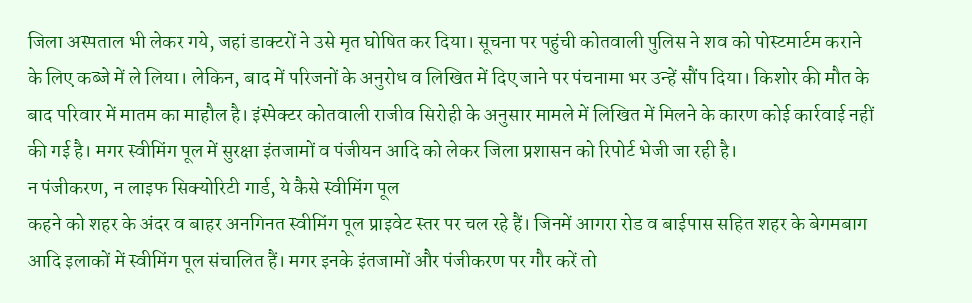जिला अस्पताल भी लेकर गये, जहां डाक्टरों ने उसे मृत घोषित कर दिया। सूचना पर पहुंची कोतवाली पुलिस ने शव को पोस्टमार्टम कराने के लिए कब्जे में ले लिया। लेकिन, बाद में परिजनों के अनुरोध व लिखित में दिए जाने पर पंचनामा भर उन्हें सौंप दिया। किशोर की मौत के बाद परिवार में मातम का माहौल है। इंस्पेक्टर कोतवाली राजीव सिरोही के अनुसार मामले में लिखित में मिलने के कारण कोई कार्रवाई नहीं की गई है। मगर स्वीमिंग पूल में सुरक्षा इंतजामों व पंजीयन आदि को लेकर जिला प्रशासन को रिपोर्ट भेजी जा रही है।
न पंजीकरण, न लाइफ सिक्योरिटी गार्ड, ये कैसे स्वीमिंग पूल
कहने को शहर के अंदर व बाहर अनगिनत स्वीमिंग पूल प्राइवेट स्तर पर चल रहे हैं। जिनमें आगरा रोड व बाईपास सहित शहर के बेगमबाग आदि इलाकों में स्वीमिंग पूल संचालित हैं। मगर इनके इंतजामों और पंजीकरण पर गौर करें तो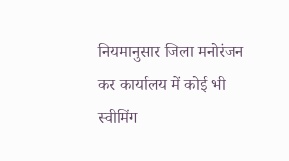नियमानुसार जिला मनोरंजन कर कार्यालय में कोई भी स्वीमिंग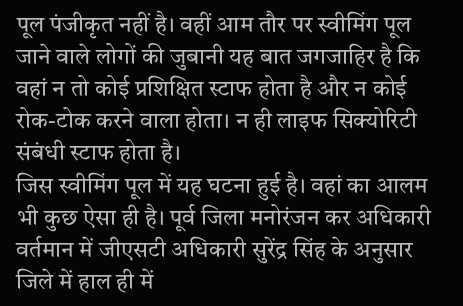पूल पंजीकृत नहीं है। वहीं आम तौर पर स्वीमिंग पूल जाने वाले लोगों की जुबानी यह बात जगजाहिर है कि वहां न तो कोई प्रशिक्षित स्टाफ होता है और न कोई रोक-टोक करने वाला होता। न ही लाइफ सिक्योरिटी संबंधी स्टाफ होता है।
जिस स्वीमिंग पूल में यह घटना हुई है। वहां का आलम भी कुछ ऐसा ही है। पूर्व जिला मनोरंजन कर अधिकारी वर्तमान में जीएसटी अधिकारी सुरेंद्र सिंह के अनुसार जिले में हाल ही में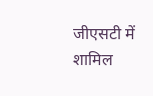जीएसटी में शामिल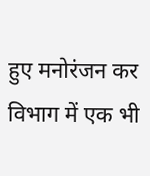हुए मनोरंजन कर विभाग में एक भी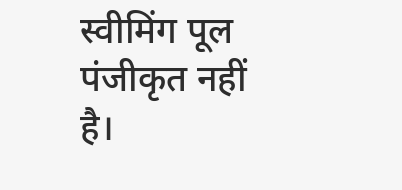स्वीमिंग पूल पंजीकृत नहीं है।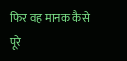फिर वह मानक कैसे पूरे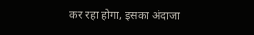कर रहा होगा, इसका अंदाजा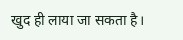खुद ही लाया जा सकता है।